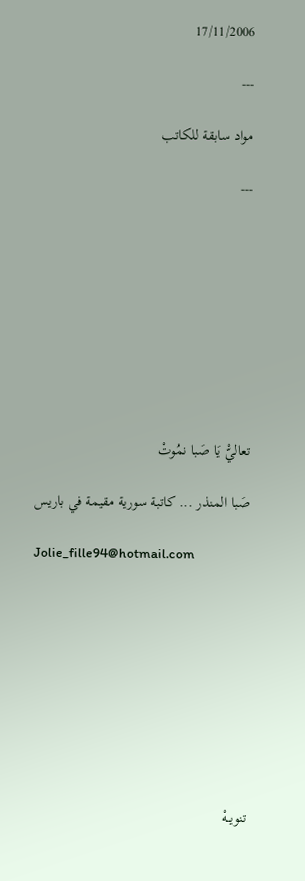17/11/2006

---

مواد سابقة للكاتب

---









تعاليّْ يَا صَبا نمُوتْ

صَبا المنذر ... كاتبة سورية مقيمة في باريس

Jolie_fille94@hotmail.com









تنويــهْ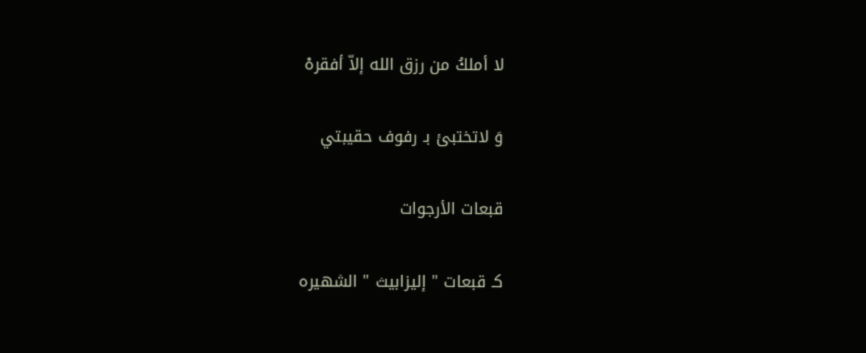لا أملكُ من رزق الله إلاّ أفقرهْ

وَ لاتختبئ بـ رفوف حقيبتي

قبعات الأرجوات

كـ قبعات " إليزابيث " الشهيره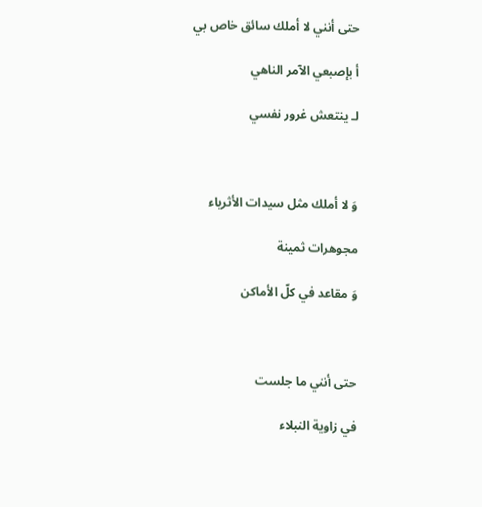حتى أنني لا أملك سائق خاص بي

أ بإصبعي الآمر الناهي

لـ ينتعش غرور نفسي



وَ لا أملك مثل سيدات الأثرياء

مجوهرات ثمينة

وَ مقاعد في كلّ الأماكن



حتى أنني ما جلست

في زاوية النبلاء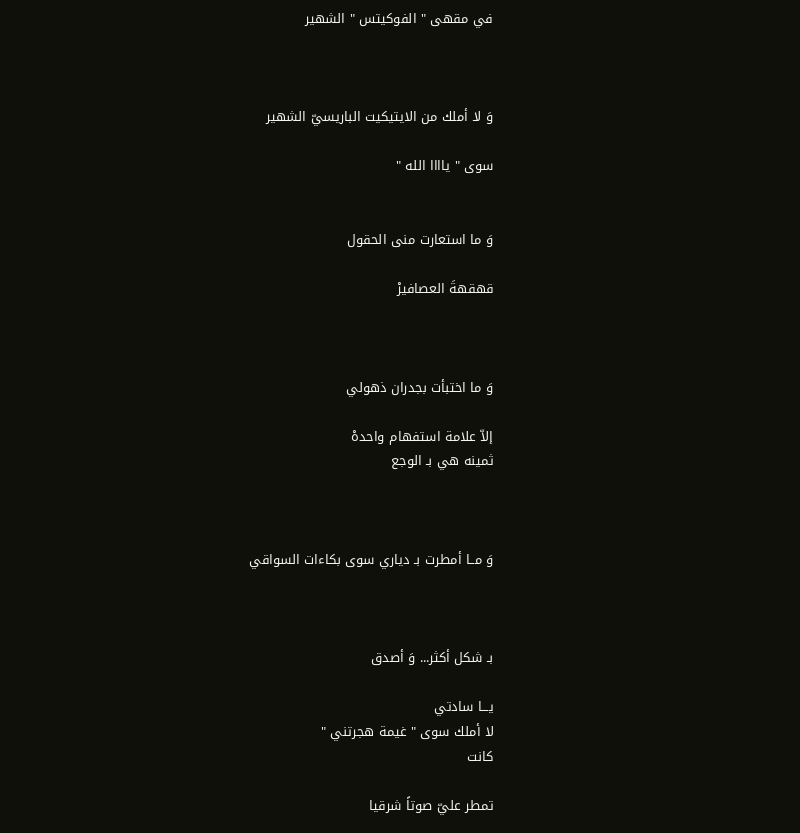في مقهى " الفوكيتس " الشهير



وَ لا أملك من الايتيكيت الباريسيّ الشهير

سوى " ياااا الله "


وَ ما استعارت منى الحقول

قهقهةَ العصافيرْ



وَ ما اختبأت بجدران ذهولي

إلاّ علامة استفهام واحدهْ
ثمينه هي بـ الوجع



وَ مــا أمطرت بـ دياري سوى بكاءات السواقي



بـ شكل أكثر... وَ أصدق

يـــا سادتي
لا أملك سوى " غيمة هجرتني "
كانت

تمطر عليّ صوتاً شرقيا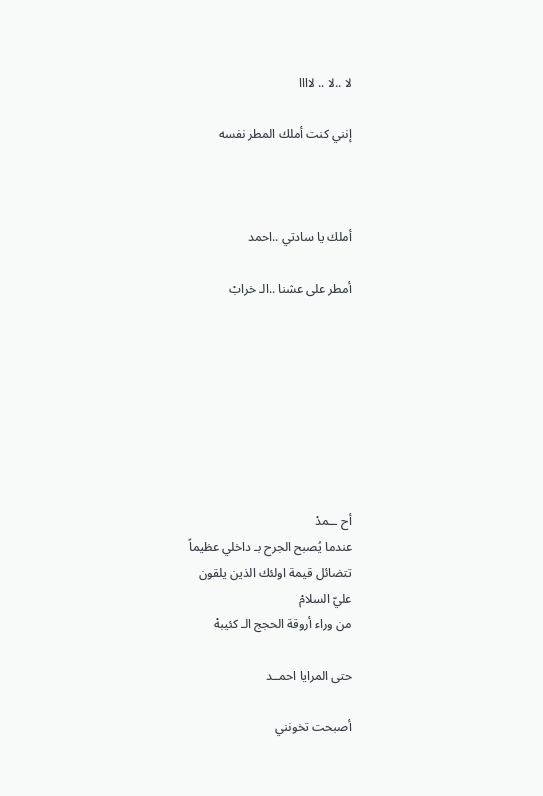لا ..لا .. لاااا

إنني كنت أملك المطر نفسه



أملك يا سادتي ..احمد

أمطر على عشنا ..الـ خرابْ








أح ــمدْ
عندما يُصبح الجرح بـ داخلي عظيماً
تتضائل قيمة اولئك الذين يلقون
عليّ السلامْ
من وراء أروقة الحجج الـ كئيبهْ

حتى المرايا احمــد

أصبحت تخونني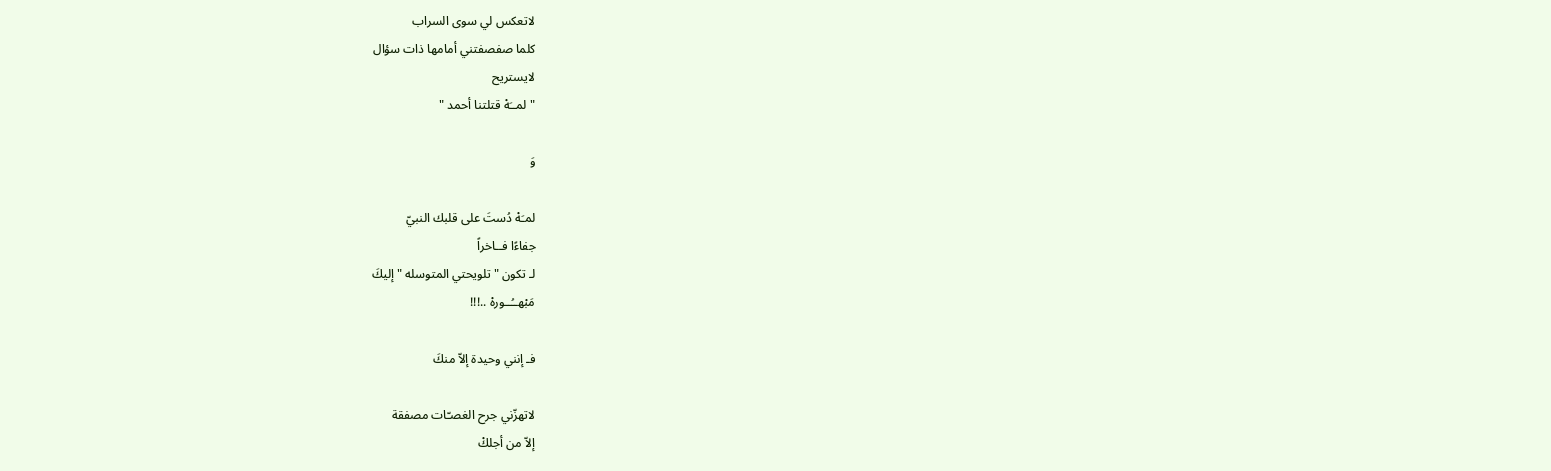لاتعكس لي سوى السراب
كلما صفصفتني أمامها ذات سؤال
لايستريح
" لمــَهْ قتلتنا أحمد "

وَ

لمـَهْ دُستَ على قلبك النبيّ
جفاءًا فــاخراً
لـ تكون " تلويحتي المتوسله " إليكَ
مَبْهــُــورهْ ..!!!

فـ إنني وحيدة إلاّ منكَ

لاتهزّني جرح الغصـّات مصفقة
إلاّ من أجلكْ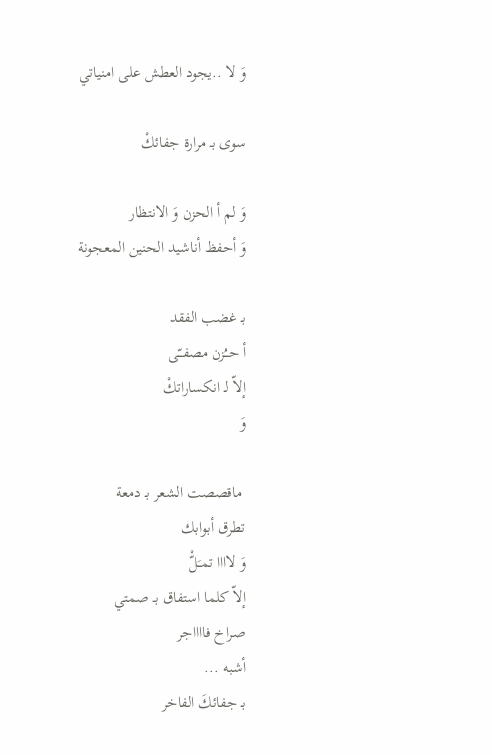وَ لا ..يجود العطش على امنياتي

سوى بـ مرارة جفائكْ

وَ لم أ الحزن وَ الانتظار
وَ أحفظ أناشيد الحنين المعجونة

بـ غضب الفقد
أ حــُزن مصفــّى
إلاّ لـ انكساراتكْ
وَ

 ماقصصت الشعر بـ دمعة
تطرق أبوابك
وَ لاااا تمـَلّْ
إلاّ كلما استفاق بـ صمتي
صراخ فااااجر
أشبه ...
بـ جفائكَ الفاخر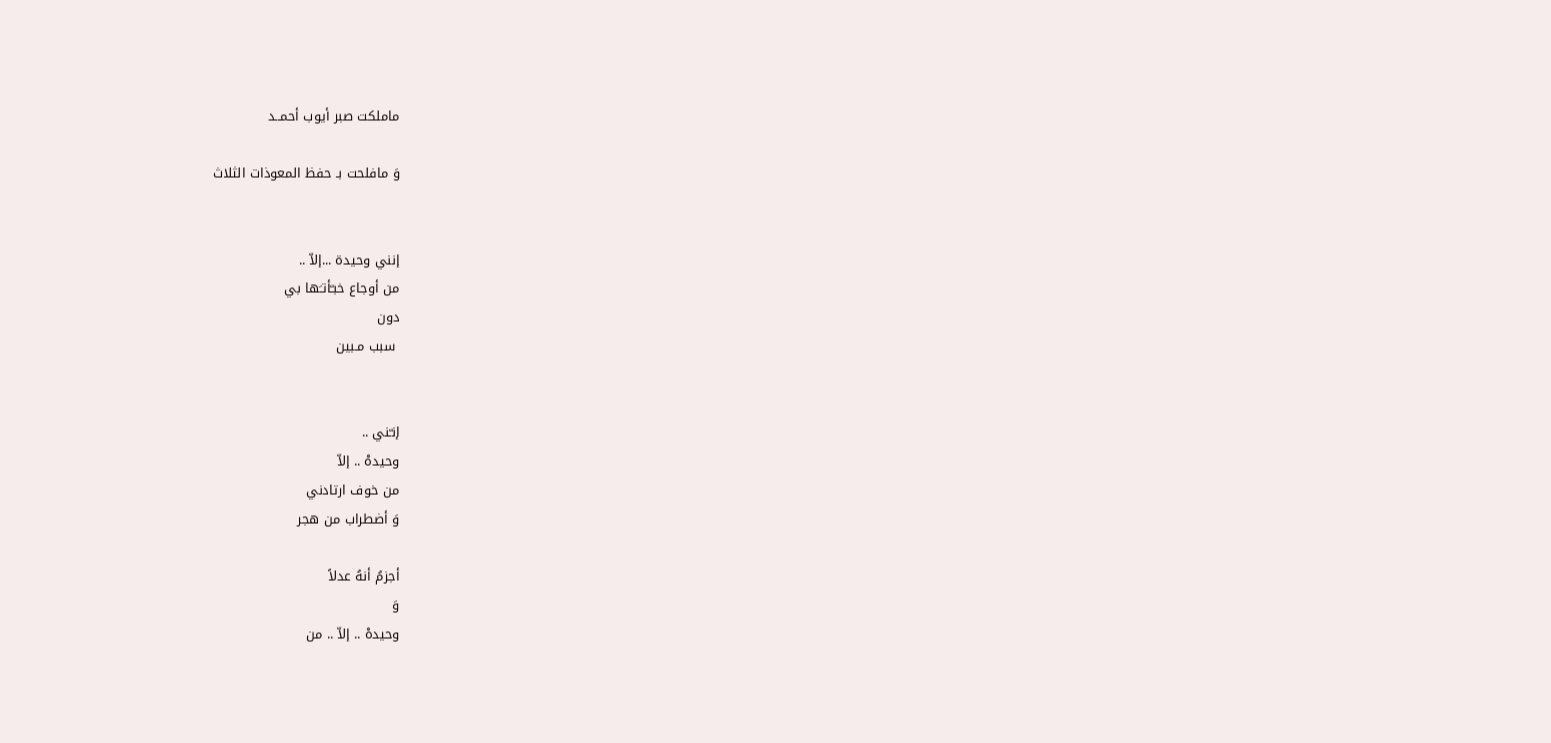ماملكت صبر أيوب أحمــد

وَ مافلحت بـ حفظ المعوذات الثلاث


إنني وحيدة ...إلاّ ..
من أوجاع خبـّأتـَها بي
دون
 سبب مـبين


إنـّني ..
وحيدهْ .. إلاّ
من خوف ارتادني
وَ أضطراب من هجر

أجزمُ أنهُ عدلاً
وَ
وحيدهْ .. إلاّ .. من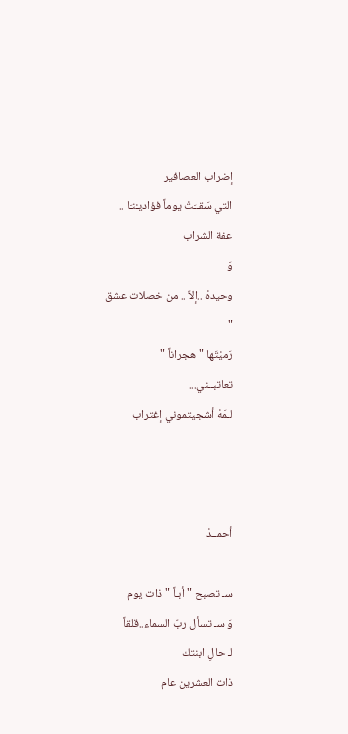إضراب العصافير
التي سَقــَتْ يوماً فؤاديـْنـَا ..
عفة الشراب
وَ
وحيدهْ ..إلاّ .. من خصلات عشق
"
رَميْتَها "هجراناً "
تعاتبــني...
لـمَهْ أشجيتموني إغتراب



أحمــدْ

سـ تصبح " أبـاً " ذات يوم
وَ سـ تسأل ربّ السماء..قلقاً
لـ حالِ ابنتك
ذات العشرين عام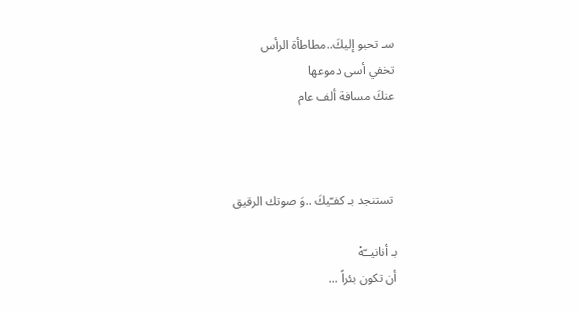سـ تحبو إليكَ..مطاطأة الرأس
تخفي أسى دموعها
عنكَ مسافة ألف عام



 تستنجد بـ كفـّيكَ ..وَ صوتك الرقيق

بـ أنانيــّهْ
أن تكون بئراً ...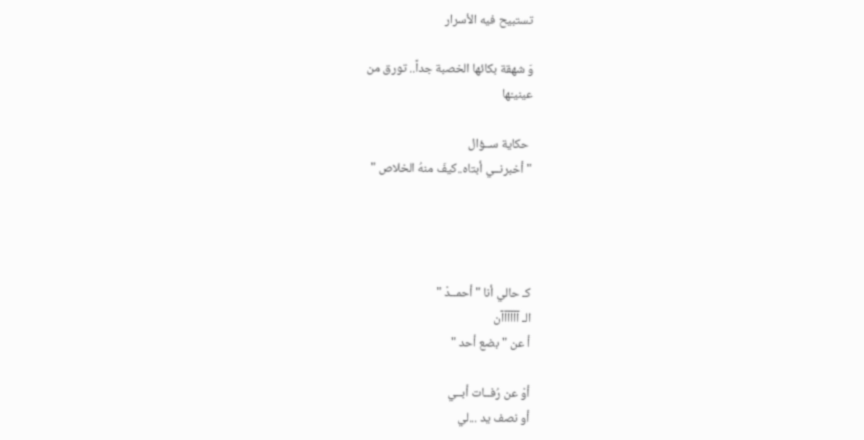تستبيح فيه الأسرار

وَ شهقة بكائها الخصبة جداً.. تورق من
عينيـْها

 حكاية ســؤال
" أخبرنــي أبتاه..كيفَ منهُ الخلاص "




كـ حالي أنا " أحمــدْ "
الـ آآآآآآن
أ عن " بضع أحد "

أوْ عن رُفــات أبــي
أو نصف يد ...لي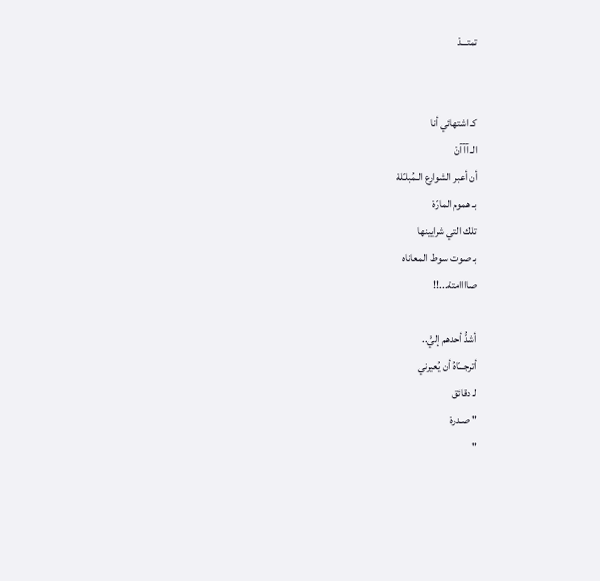تمتـــدْ


كـ اشتهائي أنا
الـ آآآنْ
أن أعبر الشوارع الـمُبلـّلهْ
بـ هموم المارّهْ
تلك التي شرايينها
بـ صوت سوط المعاناه
صاااامتهْ...!!

أشدُّ أحدهم إليّْ..
أترجـــّاهُ أن يُعيرني
لـ دقائق
" صـدرهْ
"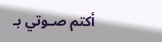أكتم صـوتي بـ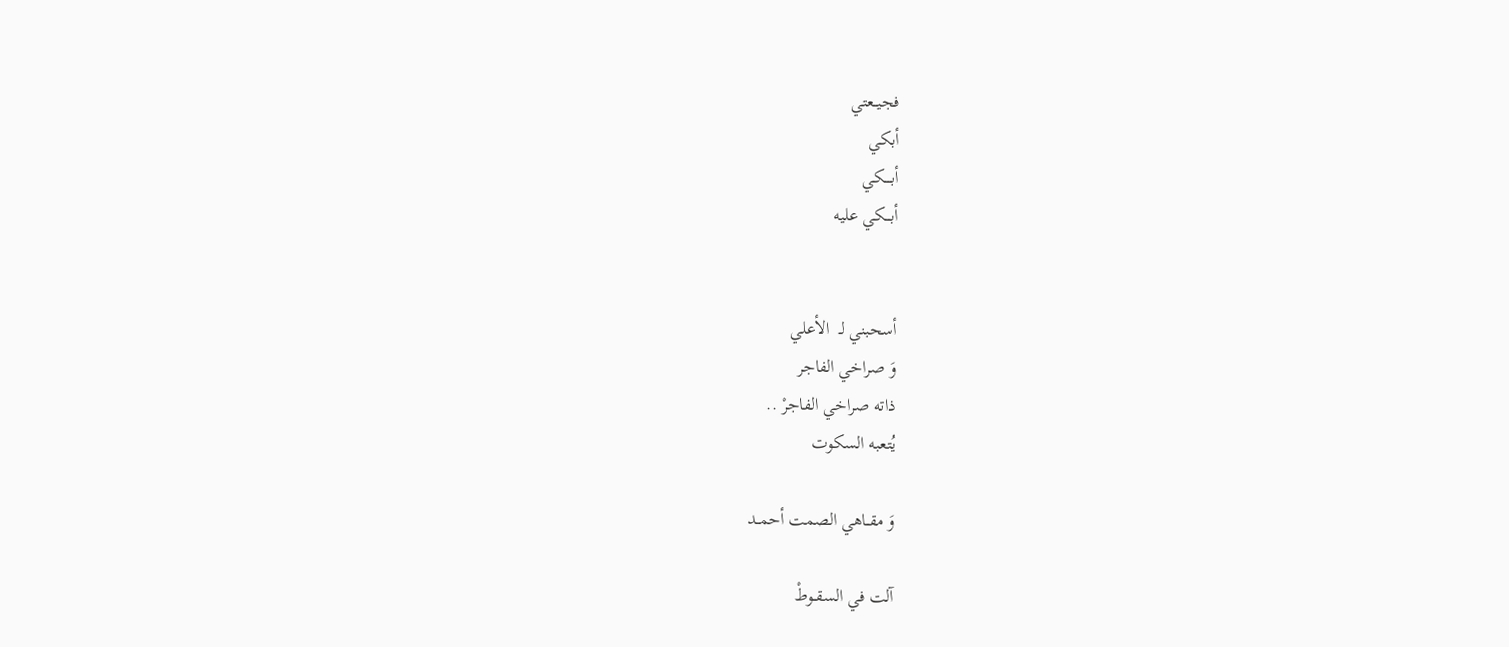فجيــعتي
أبكي
أبــــكي
أبـــكي عليه


أسحبني لـ  الأعلي
وَ صراخي الفاجر
ذاته صراخي الفاجرْ ..
يُتعبه السكوت

وَ مقــاهي الصمت أحمــد

آلت في السقــوطْ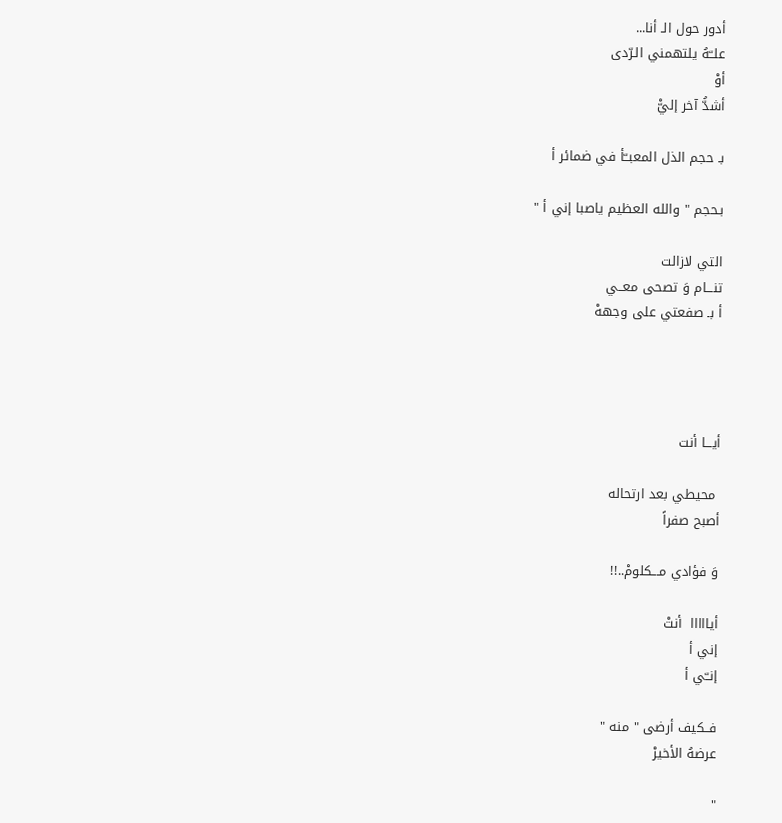أدور حول الـ أنا...
علــّهُ يلتهمني الـرّدى
أوْ
أشدُّ آخر إليّْ

بـ حجم الذل المعبــّأ في ضمائر أ

بـحجم " والله العظيم ياصبا إني أ "

التي لازالت
تنـــام وَ تصحى معــي
أ بـ صفعتي على وجههْ




أيـــا أنت

 محيطي بعد ارتحاله
أصبح صفراً

وَ فؤادي مـــكلومْ..!!

أيااااا  أنتْ
إني أ
إنــّي أ

فــكيف أرضى " منه "
عرضهُ الأخيرْ

"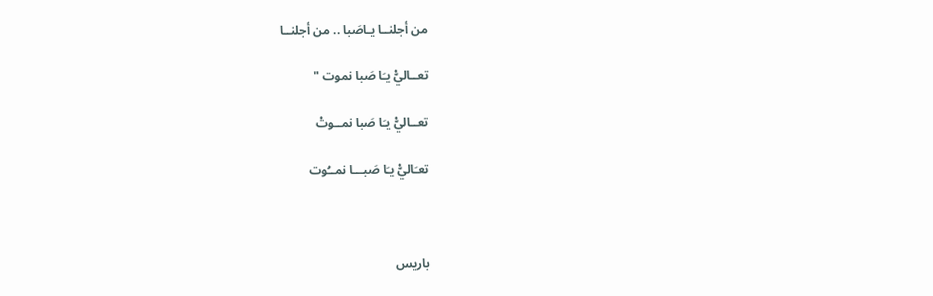من أجلنــا يـاصَبا .. من أجلنــا

تعــاليّْ يـَا صَبا نموت "

تعــاليّْ يـَا صَبا نمــوتْ

تعـَاليّْ يـَا صَبـــا نمــُوت



باريس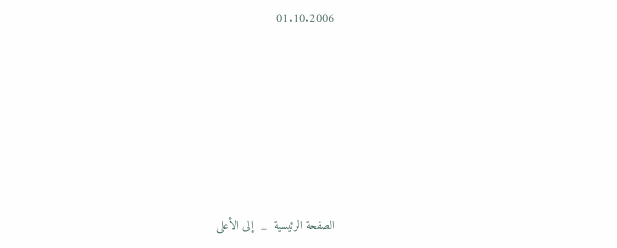01.10.2006






الصفحة الرئيسية  _  إلى الأعلى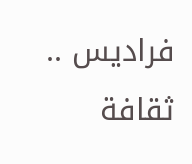فراديس .. ثقافة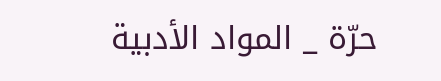حرّة _ المواد الأدبية